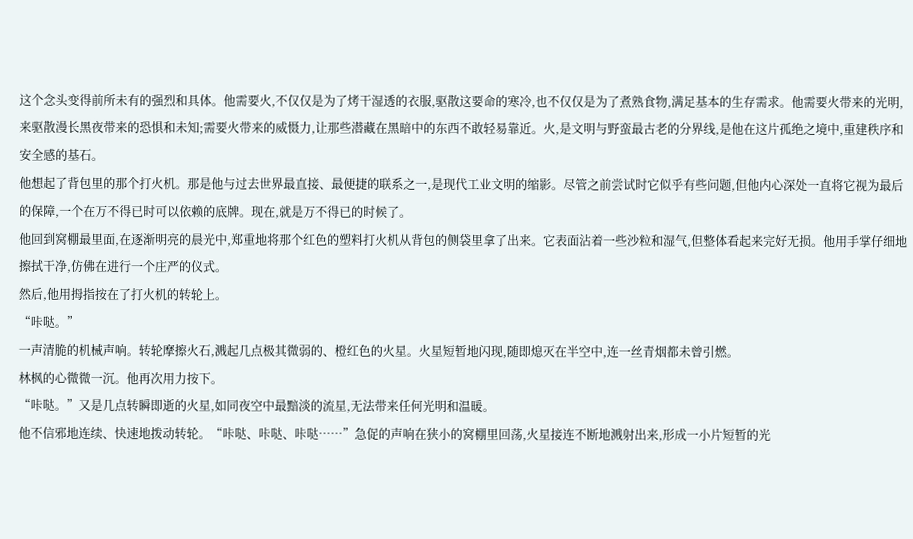这个念头变得前所未有的强烈和具体。他需要火,不仅仅是为了烤干湿透的衣服,驱散这要命的寒冷,也不仅仅是为了煮熟食物,满足基本的生存需求。他需要火带来的光明,来驱散漫长黑夜带来的恐惧和未知;需要火带来的威慑力,让那些潜藏在黑暗中的东西不敢轻易靠近。火,是文明与野蛮最古老的分界线,是他在这片孤绝之境中,重建秩序和安全感的基石。
他想起了背包里的那个打火机。那是他与过去世界最直接、最便捷的联系之一,是现代工业文明的缩影。尽管之前尝试时它似乎有些问题,但他内心深处一直将它视为最后的保障,一个在万不得已时可以依赖的底牌。现在,就是万不得已的时候了。
他回到窝棚最里面,在逐渐明亮的晨光中,郑重地将那个红色的塑料打火机从背包的侧袋里拿了出来。它表面沾着一些沙粒和湿气,但整体看起来完好无损。他用手掌仔细地擦拭干净,仿佛在进行一个庄严的仪式。
然后,他用拇指按在了打火机的转轮上。
“咔哒。”
一声清脆的机械声响。转轮摩擦火石,溅起几点极其微弱的、橙红色的火星。火星短暂地闪现,随即熄灭在半空中,连一丝青烟都未曾引燃。
林枫的心微微一沉。他再次用力按下。
“咔哒。”又是几点转瞬即逝的火星,如同夜空中最黯淡的流星,无法带来任何光明和温暖。
他不信邪地连续、快速地拨动转轮。“咔哒、咔哒、咔哒……”急促的声响在狭小的窝棚里回荡,火星接连不断地溅射出来,形成一小片短暂的光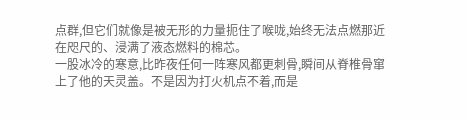点群,但它们就像是被无形的力量扼住了喉咙,始终无法点燃那近在咫尺的、浸满了液态燃料的棉芯。
一股冰冷的寒意,比昨夜任何一阵寒风都更刺骨,瞬间从脊椎骨窜上了他的天灵盖。不是因为打火机点不着,而是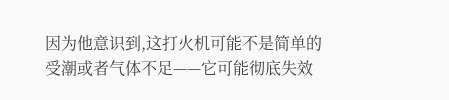因为他意识到,这打火机可能不是简单的受潮或者气体不足——它可能彻底失效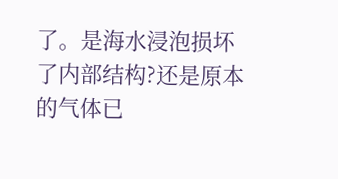了。是海水浸泡损坏了内部结构?还是原本的气体已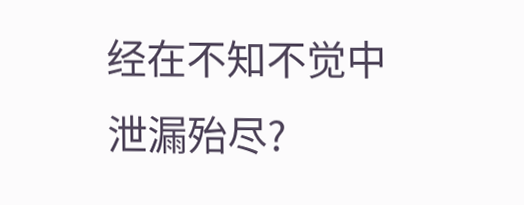经在不知不觉中泄漏殆尽?